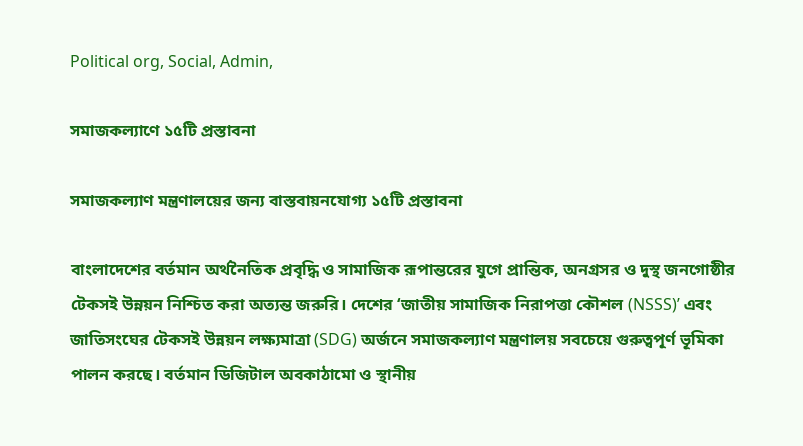Political org, Social, Admin,

সমাজকল্যাণে ১৫টি প্রস্তাবনা

সমাজকল্যাণ মন্ত্রণালয়ের জন্য বাস্তবায়নযোগ্য ১৫টি প্রস্তাবনা

বাংলাদেশের বর্তমান অর্থনৈতিক প্রবৃদ্ধি ও সামাজিক রূপান্তরের যুগে প্রান্তিক, অনগ্রসর ও দুস্থ জনগোষ্ঠীর টেকসই উন্নয়ন নিশ্চিত করা অত্যন্ত জরুরি। দেশের ‘জাতীয় সামাজিক নিরাপত্তা কৌশল (NSSS)’ এবং জাতিসংঘের টেকসই উন্নয়ন লক্ষ্যমাত্রা (SDG) অর্জনে সমাজকল্যাণ মন্ত্রণালয় সবচেয়ে গুরুত্বপূর্ণ ভূমিকা পালন করছে। বর্তমান ডিজিটাল অবকাঠামো ও স্থানীয়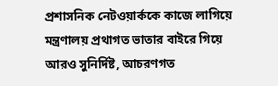প্রশাসনিক নেটওয়ার্ককে কাজে লাগিয়ে মন্ত্রণালয় প্রথাগত ভাতার বাইরে গিয়ে আরও সুনির্দিষ্ট, আচরণগত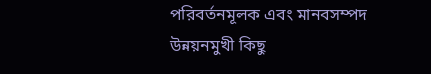পরিবর্তনমূলক এবং মানবসম্পদ উন্নয়নমুখী কিছু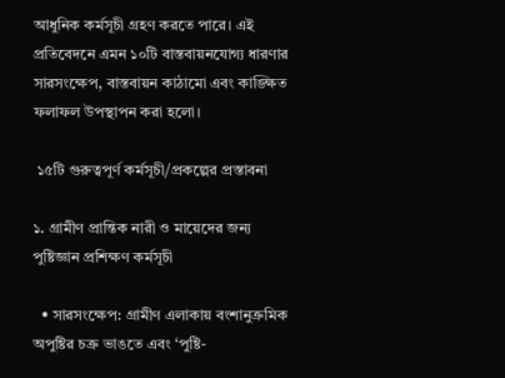আধুনিক কর্মসূচী গ্রহণ করতে পারে। এই প্রতিবেদনে এমন ১০টি বাস্তবায়নযোগ্য ধারণার সারসংক্ষেপ, বাস্তবায়ন কাঠামো এবং কাঙ্ক্ষিত ফলাফল উপস্থাপন করা হলো।

 ১৫টি গুরুত্বপূর্ণ কর্মসূচী/প্রকল্পের প্রস্তাবনা

১. গ্রামীণ প্রান্তিক নারী ও মায়েদের জন্য পুষ্টিজ্ঞান প্রশিক্ষণ কর্মসূচী

  • সারসংক্ষেপ: গ্রামীণ এলাকায় বংশানুক্রমিক অপুষ্টির চক্র ভাঙতে এবং ‘পুষ্টি-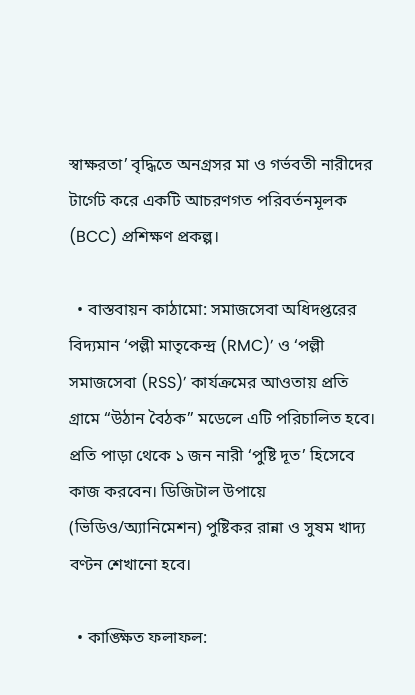স্বাক্ষরতা’ বৃদ্ধিতে অনগ্রসর মা ও গর্ভবতী নারীদের টার্গেট করে একটি আচরণগত পরিবর্তনমূলক (BCC) প্রশিক্ষণ প্রকল্প।

  • বাস্তবায়ন কাঠামো: সমাজসেবা অধিদপ্তরের বিদ্যমান ‘পল্লী মাতৃকেন্দ্র (RMC)’ ও ‘পল্লী সমাজসেবা (RSS)’ কার্যক্রমের আওতায় প্রতি গ্রামে “উঠান বৈঠক” মডেলে এটি পরিচালিত হবে। প্রতি পাড়া থেকে ১ জন নারী ‘পুষ্টি দূত’ হিসেবে কাজ করবেন। ডিজিটাল উপায়ে (ভিডিও/অ্যানিমেশন) পুষ্টিকর রান্না ও সুষম খাদ্য বণ্টন শেখানো হবে।

  • কাঙ্ক্ষিত ফলাফল: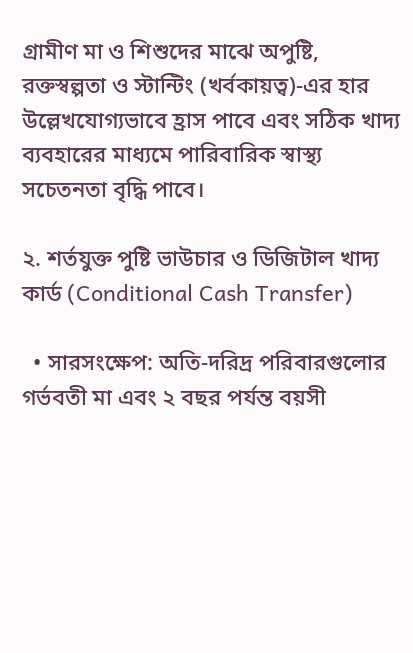গ্রামীণ মা ও শিশুদের মাঝে অপুষ্টি, রক্তস্বল্পতা ও স্টান্টিং (খর্বকায়ত্ব)-এর হার উল্লেখযোগ্যভাবে হ্রাস পাবে এবং সঠিক খাদ্য ব্যবহারের মাধ্যমে পারিবারিক স্বাস্থ্য সচেতনতা বৃদ্ধি পাবে।

২. শর্তযুক্ত পুষ্টি ভাউচার ও ডিজিটাল খাদ্য কার্ড (Conditional Cash Transfer)

  • সারসংক্ষেপ: অতি-দরিদ্র পরিবারগুলোর গর্ভবতী মা এবং ২ বছর পর্যন্ত বয়সী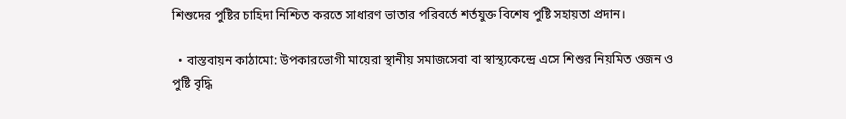শিশুদের পুষ্টির চাহিদা নিশ্চিত করতে সাধারণ ভাতার পরিবর্তে শর্তযুক্ত বিশেষ পুষ্টি সহায়তা প্রদান।

  • বাস্তবায়ন কাঠামো: উপকারভোগী মায়েরা স্থানীয় সমাজসেবা বা স্বাস্থ্যকেন্দ্রে এসে শিশুর নিয়মিত ওজন ও পুষ্টি বৃদ্ধি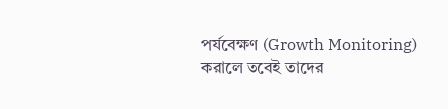পর্যবেক্ষণ (Growth Monitoring) করালে তবেই তাদের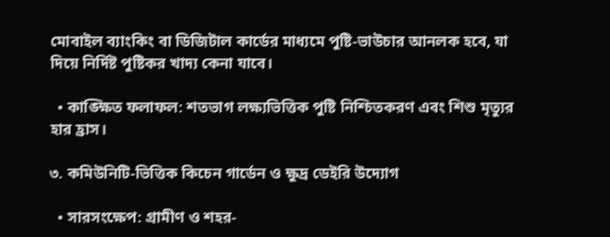মোবাইল ব্যাংকিং বা ডিজিটাল কার্ডের মাধ্যমে পুষ্টি-ভাউচার আনলক হবে, যা দিয়ে নির্দিষ্ট পুষ্টিকর খাদ্য কেনা যাবে।

  • কাঙ্ক্ষিত ফলাফল: শতভাগ লক্ষ্যভিত্তিক পুষ্টি নিশ্চিতকরণ এবং শিশু মৃত্যুর হার হ্রাস।

৩. কমিউনিটি-ভিত্তিক কিচেন গার্ডেন ও ক্ষুদ্র ডেইরি উদ্যোগ

  • সারসংক্ষেপ: গ্রামীণ ও শহর-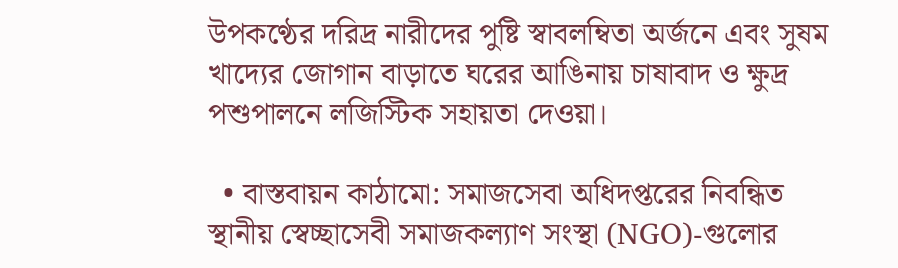উপকণ্ঠের দরিদ্র নারীদের পুষ্টি স্বাবলম্বিতা অর্জনে এবং সুষম খাদ্যের জোগান বাড়াতে ঘরের আঙিনায় চাষাবাদ ও ক্ষুদ্র পশুপালনে লজিস্টিক সহায়তা দেওয়া।

  • বাস্তবায়ন কাঠামো: সমাজসেবা অধিদপ্তরের নিবন্ধিত স্থানীয় স্বেচ্ছাসেবী সমাজকল্যাণ সংস্থা (NGO)-গুলোর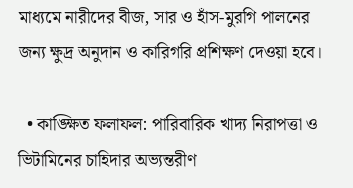মাধ্যমে নারীদের বীজ, সার ও হাঁস-মুরগি পালনের জন্য ক্ষুদ্র অনুদান ও কারিগরি প্রশিক্ষণ দেওয়া হবে।

  • কাঙ্ক্ষিত ফলাফল: পারিবারিক খাদ্য নিরাপত্তা ও ভিটামিনের চাহিদার অভ্যন্তরীণ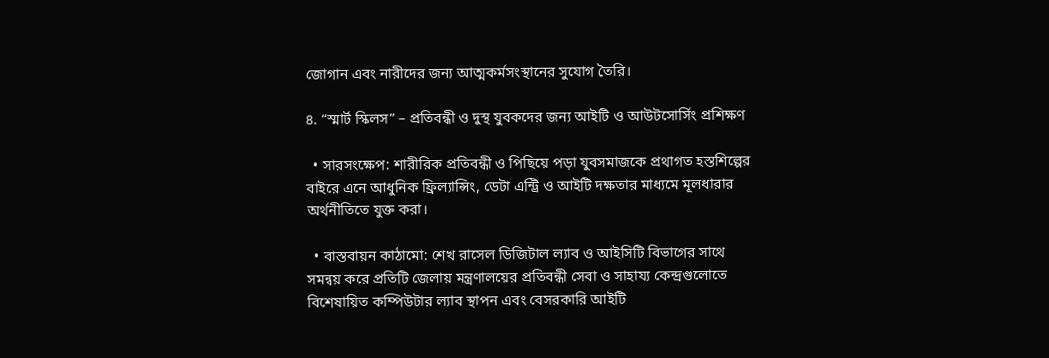জোগান এবং নারীদের জন্য আত্মকর্মসংস্থানের সুযোগ তৈরি।

৪. “স্মার্ট স্কিলস” – প্রতিবন্ধী ও দুস্থ যুবকদের জন্য আইটি ও আউটসোর্সিং প্রশিক্ষণ

  • সারসংক্ষেপ: শারীরিক প্রতিবন্ধী ও পিছিয়ে পড়া যুবসমাজকে প্রথাগত হস্তশিল্পের বাইরে এনে আধুনিক ফ্রিল্যান্সিং, ডেটা এন্ট্রি ও আইটি দক্ষতার মাধ্যমে মূলধারার অর্থনীতিতে যুক্ত করা।

  • বাস্তবায়ন কাঠামো: শেখ রাসেল ডিজিটাল ল্যাব ও আইসিটি বিভাগের সাথে সমন্বয় করে প্রতিটি জেলায় মন্ত্রণালয়ের প্রতিবন্ধী সেবা ও সাহায্য কেন্দ্রগুলোতে বিশেষায়িত কম্পিউটার ল্যাব স্থাপন এবং বেসরকারি আইটি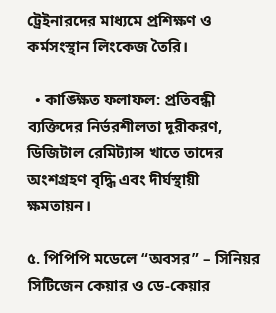ট্রেইনারদের মাধ্যমে প্রশিক্ষণ ও কর্মসংস্থান লিংকেজ তৈরি।

  • কাঙ্ক্ষিত ফলাফল: প্রতিবন্ধী ব্যক্তিদের নির্ভরশীলতা দূরীকরণ, ডিজিটাল রেমিট্যান্স খাতে তাদের অংশগ্রহণ বৃদ্ধি এবং দীর্ঘস্থায়ী ক্ষমতায়ন।

৫. পিপিপি মডেলে “অবসর” – সিনিয়র সিটিজেন কেয়ার ও ডে-কেয়ার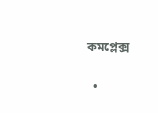কমপ্লেক্স

  •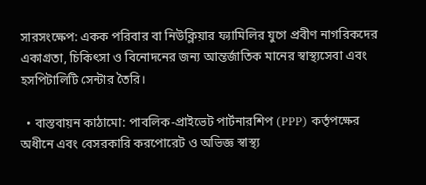সারসংক্ষেপ: একক পরিবার বা নিউক্লিয়ার ফ্যামিলির যুগে প্রবীণ নাগরিকদের একাগ্রতা, চিকিৎসা ও বিনোদনের জন্য আন্তর্জাতিক মানের স্বাস্থ্যসেবা এবং হসপিটালিটি সেন্টার তৈরি।

  • বাস্তবায়ন কাঠামো: পাবলিক-প্রাইভেট পার্টনারশিপ (PPP) কর্তৃপক্ষের অধীনে এবং বেসরকারি করপোরেট ও অভিজ্ঞ স্বাস্থ্য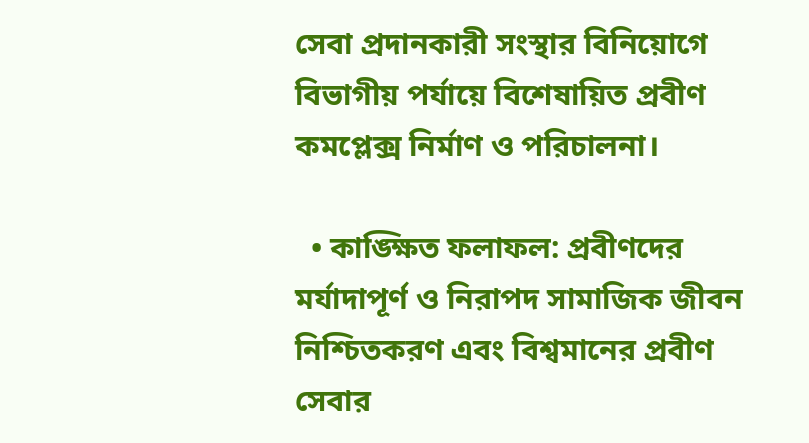সেবা প্রদানকারী সংস্থার বিনিয়োগে বিভাগীয় পর্যায়ে বিশেষায়িত প্রবীণ কমপ্লেক্স নির্মাণ ও পরিচালনা।

  • কাঙ্ক্ষিত ফলাফল: প্রবীণদের মর্যাদাপূর্ণ ও নিরাপদ সামাজিক জীবন নিশ্চিতকরণ এবং বিশ্বমানের প্রবীণ সেবার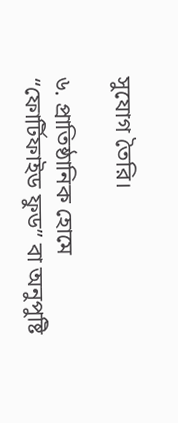সুযোগ তৈরি।

৬. প্রাতিষ্ঠানিক হোমে “ফোর্টিফাইড ফুড” বা অনুপুষ্টি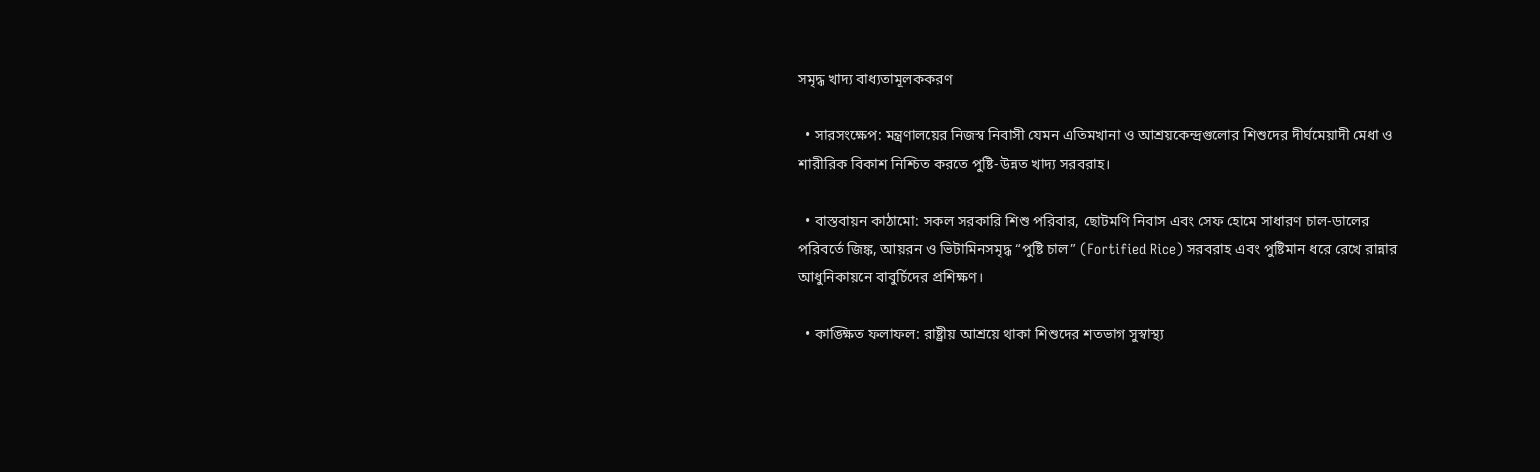সমৃদ্ধ খাদ্য বাধ্যতামূলককরণ

  • সারসংক্ষেপ: মন্ত্রণালয়ের নিজস্ব নিবাসী যেমন এতিমখানা ও আশ্রয়কেন্দ্রগুলোর শিশুদের দীর্ঘমেয়াদী মেধা ও শারীরিক বিকাশ নিশ্চিত করতে পুষ্টি-উন্নত খাদ্য সরবরাহ।

  • বাস্তবায়ন কাঠামো: সকল সরকারি শিশু পরিবার, ছোটমণি নিবাস এবং সেফ হোমে সাধারণ চাল-ডালের পরিবর্তে জিঙ্ক, আয়রন ও ভিটামিনসমৃদ্ধ “পুষ্টি চাল” (Fortified Rice) সরবরাহ এবং পুষ্টিমান ধরে রেখে রান্নার আধুনিকায়নে বাবুর্চিদের প্রশিক্ষণ।

  • কাঙ্ক্ষিত ফলাফল: রাষ্ট্রীয় আশ্রয়ে থাকা শিশুদের শতভাগ সুস্বাস্থ্য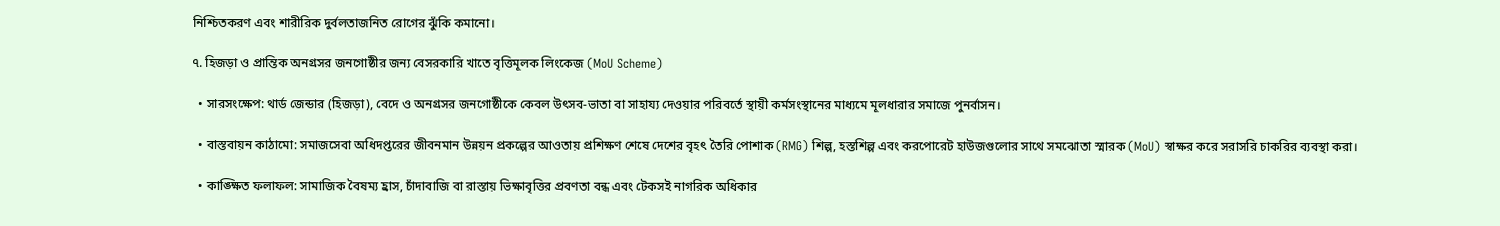নিশ্চিতকরণ এবং শারীরিক দুর্বলতাজনিত রোগের ঝুঁকি কমানো।

৭. হিজড়া ও প্রান্তিক অনগ্রসর জনগোষ্ঠীর জন্য বেসরকারি খাতে বৃত্তিমূলক লিংকেজ (MoU Scheme)

  • সারসংক্ষেপ: থার্ড জেন্ডার (হিজড়া), বেদে ও অনগ্রসর জনগোষ্ঠীকে কেবল উৎসব-ভাতা বা সাহায্য দেওয়ার পরিবর্তে স্থায়ী কর্মসংস্থানের মাধ্যমে মূলধারার সমাজে পুনর্বাসন।

  • বাস্তবায়ন কাঠামো: সমাজসেবা অধিদপ্তরের জীবনমান উন্নয়ন প্রকল্পের আওতায় প্রশিক্ষণ শেষে দেশের বৃহৎ তৈরি পোশাক (RMG) শিল্প, হস্তশিল্প এবং করপোরেট হাউজগুলোর সাথে সমঝোতা স্মারক (MoU) স্বাক্ষর করে সরাসরি চাকরির ব্যবস্থা করা।

  • কাঙ্ক্ষিত ফলাফল: সামাজিক বৈষম্য হ্রাস, চাঁদাবাজি বা রাস্তায় ভিক্ষাবৃত্তির প্রবণতা বন্ধ এবং টেকসই নাগরিক অধিকার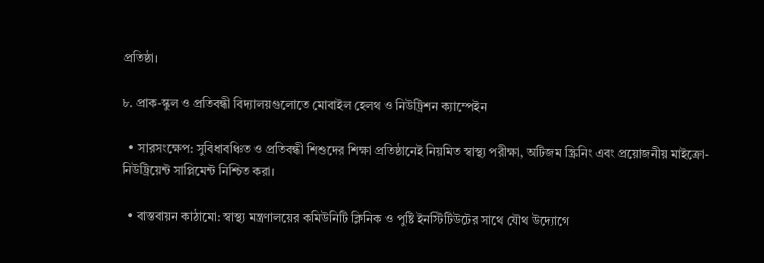প্রতিষ্ঠা।

৮. প্রাক-স্কুল ও প্রতিবন্ধী বিদ্যালয়গুলোতে মোবাইল হেলথ ও নিউট্রিশন ক্যাম্পেইন

  • সারসংক্ষেপ: সুবিধাবঞ্চিত ও প্রতিবন্ধী শিশুদের শিক্ষা প্রতিষ্ঠানেই নিয়মিত স্বাস্থ্য পরীক্ষা, অটিজম স্ক্রিনিং এবং প্রয়োজনীয় মাইক্রো-নিউট্রিয়েন্ট সাপ্লিমেন্ট নিশ্চিত করা।

  • বাস্তবায়ন কাঠামো: স্বাস্থ্য মন্ত্রণালয়ের কমিউনিটি ক্লিনিক ও পুষ্টি ইনস্টিটিউটের সাথে যৌথ উদ্যোগে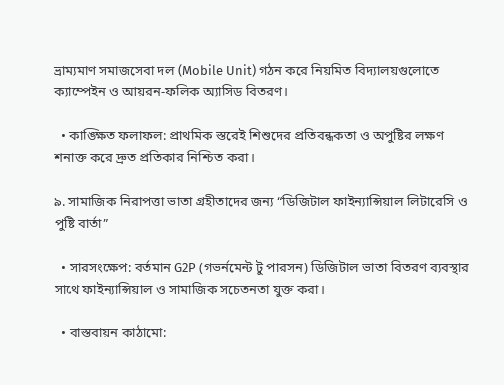ভ্রাম্যমাণ সমাজসেবা দল (Mobile Unit) গঠন করে নিয়মিত বিদ্যালয়গুলোতে ক্যাম্পেইন ও আয়রন-ফলিক অ্যাসিড বিতরণ।

  • কাঙ্ক্ষিত ফলাফল: প্রাথমিক স্তরেই শিশুদের প্রতিবন্ধকতা ও অপুষ্টির লক্ষণ শনাক্ত করে দ্রুত প্রতিকার নিশ্চিত করা।

৯. সামাজিক নিরাপত্তা ভাতা গ্রহীতাদের জন্য “ডিজিটাল ফাইন্যান্সিয়াল লিটারেসি ও পুষ্টি বার্তা”

  • সারসংক্ষেপ: বর্তমান G2P (গভর্নমেন্ট টু পারসন) ডিজিটাল ভাতা বিতরণ ব্যবস্থার সাথে ফাইন্যান্সিয়াল ও সামাজিক সচেতনতা যুক্ত করা।

  • বাস্তবায়ন কাঠামো: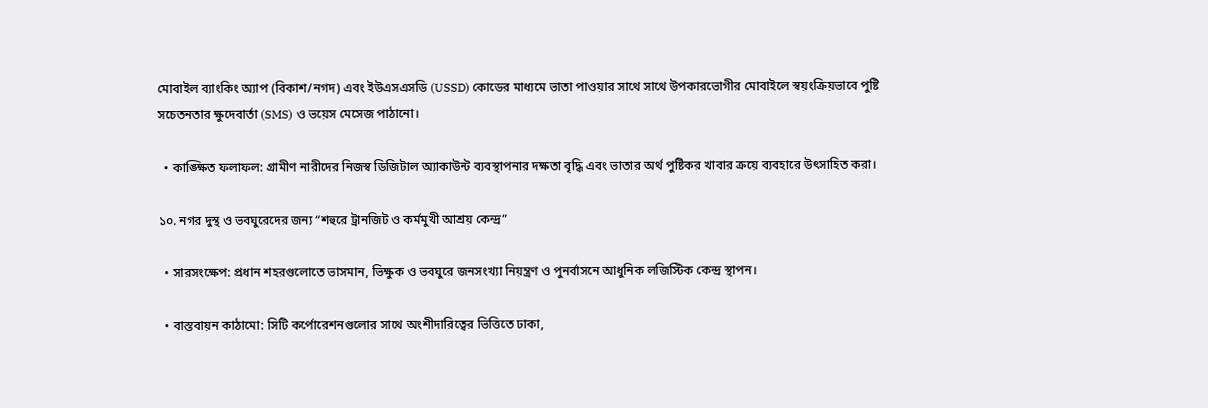মোবাইল ব্যাংকিং অ্যাপ (বিকাশ/নগদ) এবং ইউএসএসডি (USSD) কোডের মাধ্যমে ভাতা পাওয়ার সাথে সাথে উপকারভোগীর মোবাইলে স্বয়ংক্রিয়ভাবে পুষ্টি সচেতনতার ক্ষুদেবার্তা (SMS) ও ভয়েস মেসেজ পাঠানো।

  • কাঙ্ক্ষিত ফলাফল: গ্রামীণ নারীদের নিজস্ব ডিজিটাল অ্যাকাউন্ট ব্যবস্থাপনার দক্ষতা বৃদ্ধি এবং ভাতার অর্থ পুষ্টিকর খাবার ক্রয়ে ব্যবহারে উৎসাহিত করা।

১০. নগর দুস্থ ও ভবঘুরেদের জন্য “শহুরে ট্রানজিট ও কর্মমুখী আশ্রয় কেন্দ্র”

  • সারসংক্ষেপ: প্রধান শহরগুলোতে ভাসমান, ভিক্ষুক ও ভবঘুরে জনসংখ্যা নিয়ন্ত্রণ ও পুনর্বাসনে আধুনিক লজিস্টিক কেন্দ্র স্থাপন।

  • বাস্তবায়ন কাঠামো: সিটি কর্পোরেশনগুলোর সাথে অংশীদারিত্বের ভিত্তিতে ঢাকা,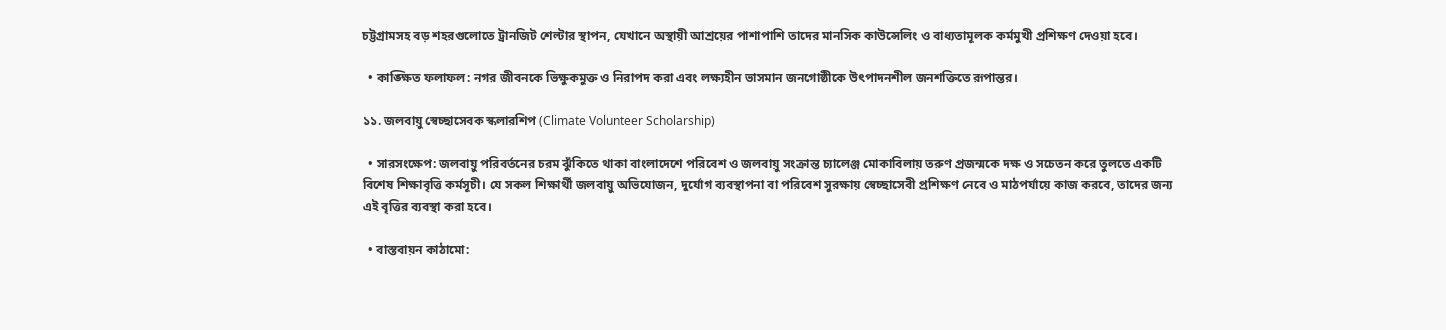চট্টগ্রামসহ বড় শহরগুলোতে ট্রানজিট শেল্টার স্থাপন, যেখানে অস্থায়ী আশ্রয়ের পাশাপাশি তাদের মানসিক কাউন্সেলিং ও বাধ্যতামূলক কর্মমুখী প্রশিক্ষণ দেওয়া হবে।

  • কাঙ্ক্ষিত ফলাফল: নগর জীবনকে ভিক্ষুকমুক্ত ও নিরাপদ করা এবং লক্ষ্যহীন ভাসমান জনগোষ্ঠীকে উৎপাদনশীল জনশক্তিতে রূপান্তর।

১১. জলবায়ু স্বেচ্ছাসেবক স্কলারশিপ (Climate Volunteer Scholarship)

  • সারসংক্ষেপ: জলবায়ু পরিবর্তনের চরম ঝুঁকিতে থাকা বাংলাদেশে পরিবেশ ও জলবায়ু সংক্রান্ত চ্যালেঞ্জ মোকাবিলায় তরুণ প্রজন্মকে দক্ষ ও সচেতন করে তুলতে একটি বিশেষ শিক্ষাবৃত্তি কর্মসূচী। যে সকল শিক্ষার্থী জলবায়ু অভিযোজন, দুর্যোগ ব্যবস্থাপনা বা পরিবেশ সুরক্ষায় স্বেচ্ছাসেবী প্রশিক্ষণ নেবে ও মাঠপর্যায়ে কাজ করবে, তাদের জন্য এই বৃত্তির ব্যবস্থা করা হবে।

  • বাস্তবায়ন কাঠামো: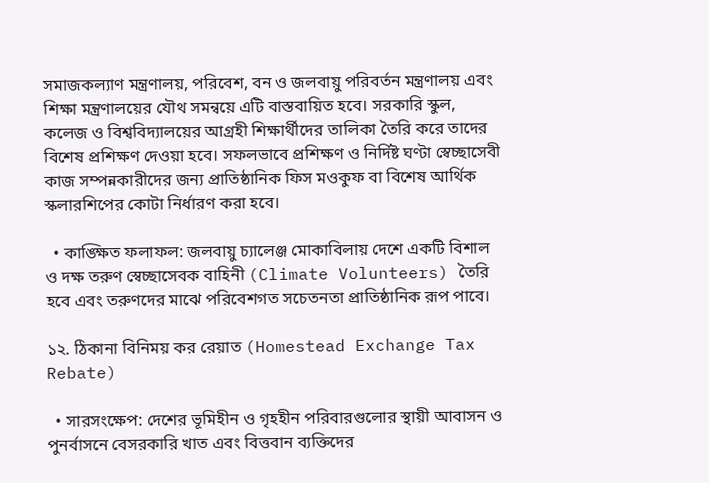সমাজকল্যাণ মন্ত্রণালয়, পরিবেশ, বন ও জলবায়ু পরিবর্তন মন্ত্রণালয় এবং শিক্ষা মন্ত্রণালয়ের যৌথ সমন্বয়ে এটি বাস্তবায়িত হবে। সরকারি স্কুল, কলেজ ও বিশ্ববিদ্যালয়ের আগ্রহী শিক্ষার্থীদের তালিকা তৈরি করে তাদের বিশেষ প্রশিক্ষণ দেওয়া হবে। সফলভাবে প্রশিক্ষণ ও নির্দিষ্ট ঘণ্টা স্বেচ্ছাসেবী কাজ সম্পন্নকারীদের জন্য প্রাতিষ্ঠানিক ফিস মওকুফ বা বিশেষ আর্থিক স্কলারশিপের কোটা নির্ধারণ করা হবে।

  • কাঙ্ক্ষিত ফলাফল: জলবায়ু চ্যালেঞ্জ মোকাবিলায় দেশে একটি বিশাল ও দক্ষ তরুণ স্বেচ্ছাসেবক বাহিনী (Climate Volunteers) তৈরি হবে এবং তরুণদের মাঝে পরিবেশগত সচেতনতা প্রাতিষ্ঠানিক রূপ পাবে।

১২. ঠিকানা বিনিময় কর রেয়াত (Homestead Exchange Tax Rebate)

  • সারসংক্ষেপ: দেশের ভূমিহীন ও গৃহহীন পরিবারগুলোর স্থায়ী আবাসন ও পুনর্বাসনে বেসরকারি খাত এবং বিত্তবান ব্যক্তিদের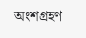অংশগ্রহণ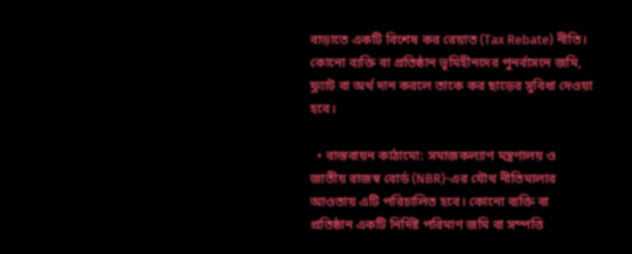বাড়াতে একটি বিশেষ কর রেয়াত (Tax Rebate) নীতি। কোনো ব্যক্তি বা প্রতিষ্ঠান ভূমিহীনদের পুনর্বাসনে জমি, ফ্ল্যাট বা অর্থ দান করলে তাকে কর ছাড়ের সুবিধা দেওয়া হবে।

  • বাস্তবায়ন কাঠামো: সমাজকল্যাণ মন্ত্রণালয় ও জাতীয় রাজস্ব বোর্ড (NBR)-এর যৌথ নীতিমালার আওতায় এটি পরিচালিত হবে। কোনো ব্যক্তি বা প্রতিষ্ঠান একটি নির্দিষ্ট পরিমাণ জমি বা সম্পত্তি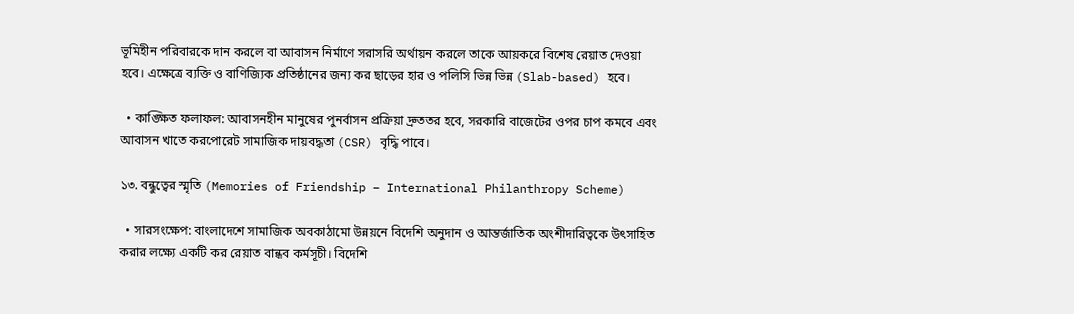ভূমিহীন পরিবারকে দান করলে বা আবাসন নির্মাণে সরাসরি অর্থায়ন করলে তাকে আয়করে বিশেষ রেয়াত দেওয়া হবে। এক্ষেত্রে ব্যক্তি ও বাণিজ্যিক প্রতিষ্ঠানের জন্য কর ছাড়ের হার ও পলিসি ভিন্ন ভিন্ন (Slab-based) হবে।

  • কাঙ্ক্ষিত ফলাফল: আবাসনহীন মানুষের পুনর্বাসন প্রক্রিয়া দ্রুততর হবে, সরকারি বাজেটের ওপর চাপ কমবে এবং আবাসন খাতে করপোরেট সামাজিক দায়বদ্ধতা (CSR) বৃদ্ধি পাবে।

১৩. বন্ধুত্বের স্মৃতি (Memories of Friendship – International Philanthropy Scheme)

  • সারসংক্ষেপ: বাংলাদেশে সামাজিক অবকাঠামো উন্নয়নে বিদেশি অনুদান ও আন্তর্জাতিক অংশীদারিত্বকে উৎসাহিত করার লক্ষ্যে একটি কর রেয়াত বান্ধব কর্মসূচী। বিদেশি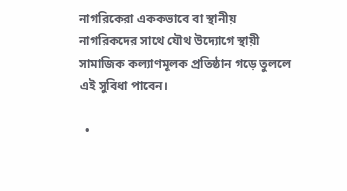নাগরিকেরা এককভাবে বা স্থানীয় নাগরিকদের সাথে যৌথ উদ্যোগে স্থায়ী সামাজিক কল্যাণমূলক প্রতিষ্ঠান গড়ে তুললে এই সুবিধা পাবেন।

  •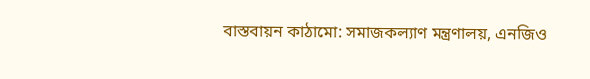বাস্তবায়ন কাঠামো: সমাজকল্যাণ মন্ত্রণালয়, এনজিও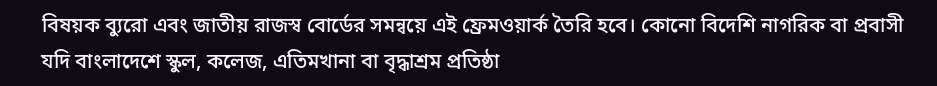বিষয়ক ব্যুরো এবং জাতীয় রাজস্ব বোর্ডের সমন্বয়ে এই ফ্রেমওয়ার্ক তৈরি হবে। কোনো বিদেশি নাগরিক বা প্রবাসী যদি বাংলাদেশে স্কুল, কলেজ, এতিমখানা বা বৃদ্ধাশ্রম প্রতিষ্ঠা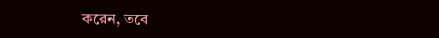করেন, তবে